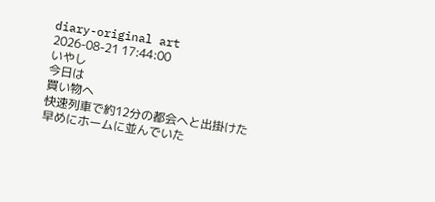diary-original art
2026-08-21 17:44:00
いやし
今日は
買い物へ
快速列車で約12分の都会へと出掛けた
早めにホームに並んでいた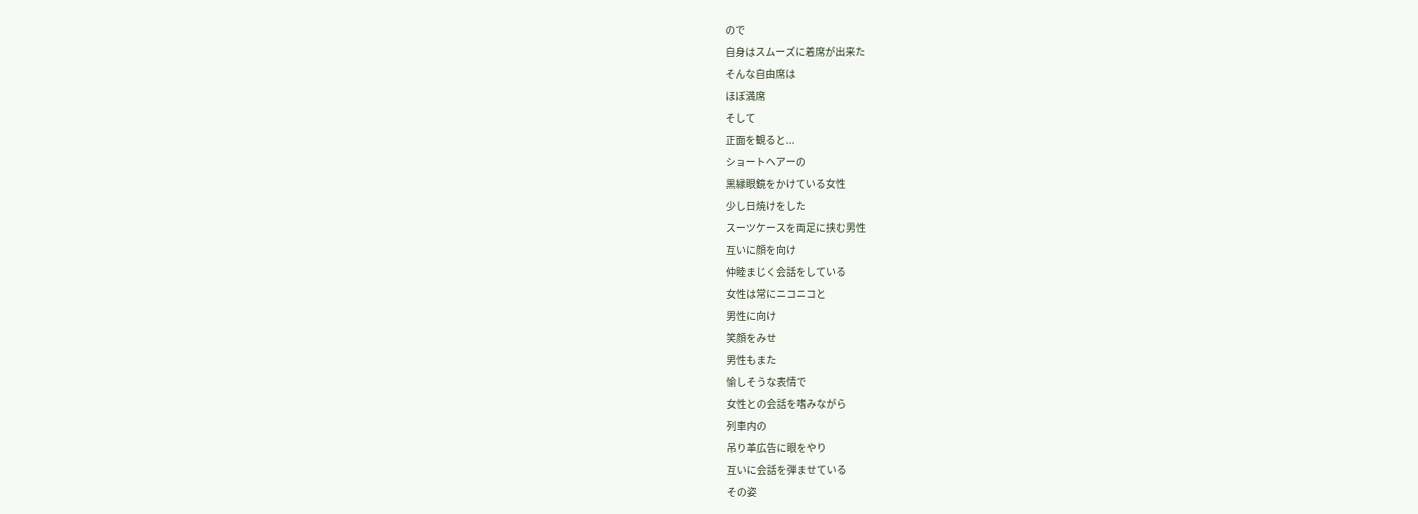ので
自身はスムーズに着席が出来た
そんな自由席は
ほぼ満席
そして
正面を観ると...
ショートヘアーの
黒縁眼鏡をかけている女性
少し日焼けをした
スーツケースを両足に挟む男性
互いに顔を向け
仲睦まじく会話をしている
女性は常にニコニコと
男性に向け
笑顔をみせ
男性もまた
愉しそうな表情で
女性との会話を嗜みながら
列車内の
吊り革広告に眼をやり
互いに会話を弾ませている
その姿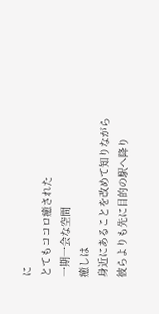に
とてもココロ癒された
一期一会な空間
癒しは
身近にあることを改めて知りながら
彼らよりも先に目的の駅へ降り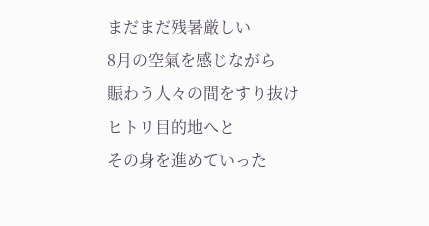まだまだ残暑厳しい
8月の空氣を感じながら
賑わう人々の間をすり抜け
ヒトリ目的地へと
その身を進めていった